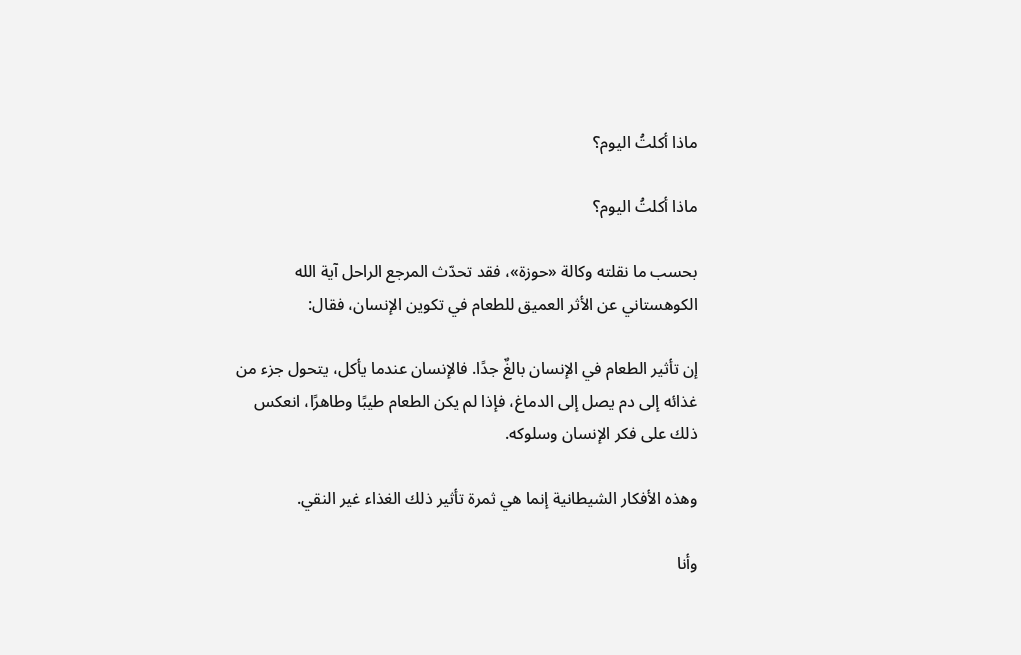ماذا أكلتُ اليوم؟

ماذا أكلتُ اليوم؟

بحسب ما نقلته وكالة «حوزة»، فقد تحدّث المرجع الراحل آية الله الكوهستاني عن الأثر العميق للطعام في تكوين الإنسان، فقال:

إن تأثير الطعام في الإنسان بالغٌ جدًا. فالإنسان عندما يأكل، يتحول جزء من غذائه إلى دم يصل إلى الدماغ، فإذا لم يكن الطعام طيبًا وطاهرًا، انعكس ذلك على فكر الإنسان وسلوكه.

وهذه الأفكار الشيطانية إنما هي ثمرة تأثير ذلك الغذاء غير النقي.

وأنا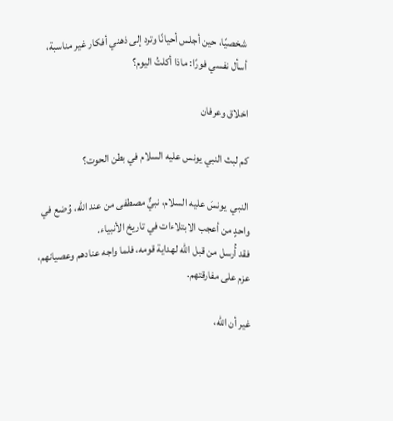شخصيًا، حين أجلس أحيانًا وترد إلى ذهني أفكار غير مناسبة، أسأل نفسي فورًا: ماذا أكلتُ اليوم؟

اخلاق وعرفان

كم لبث النبي يونس عليه السلام في بطن الحوت؟

النبي  يونسَ عليه السلام، نبيٌّ مصطفى من عند الله، وُضع في واحدٍ من أعجب الابتلاءات في تاريخ الأنبياء.
فقد أُرسل من قبل الله لهداية قومه، فلما واجه عنادهم وعصيانهم، عزم على مفارقتهم.

غير أن الله،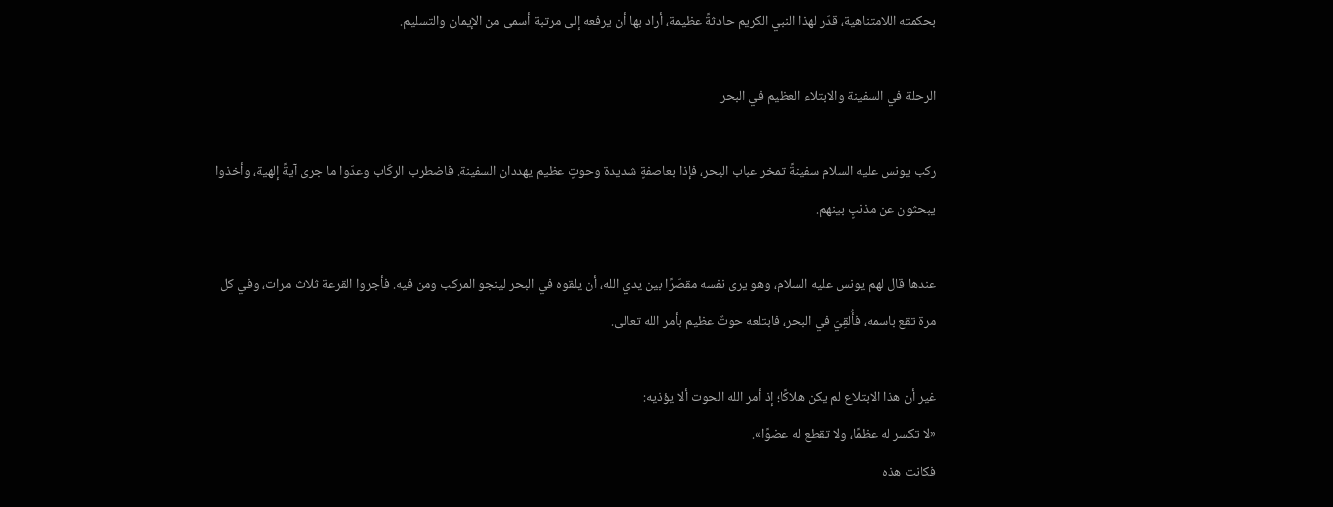بحكمته اللامتناهية، قدّر لهذا النبي الكريم حادثةً عظيمة، أراد بها أن يرفعه إلى مرتبة أسمى من الإيمان والتسليم.

الرحلة في السفينة والابتلاء العظيم في البحر

ركب يونس عليه السلام سفينةً تمخر عباب البحر، فإذا بعاصفةٍ شديدة وحوتٍ عظيم يهددان السفينة. فاضطرب الركّاب وعدّوا ما جرى آيةً إلهية، وأخذوا يبحثون عن مذنبٍ بينهم.

عندها قال لهم يونس عليه السلام، وهو يرى نفسه مقصّرًا بين يدي الله، أن يلقوه في البحر لينجو المركب ومن فيه. فأجروا القرعة ثلاث مرات، وفي كل مرة تقع باسمه، فأُلقِيَ في البحر، فابتلعه حوتٌ عظيم بأمر الله تعالى.

غير أن هذا الابتلاع لم يكن هلاكًا؛ إذ أمر الله الحوت ألا يؤذيه:
«لا تكسر له عظمًا، ولا تقطع له عضوًا».
فكانت هذه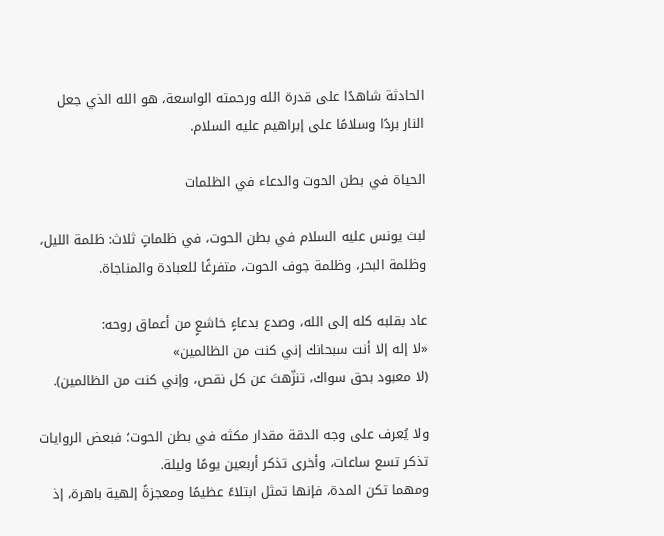الحادثة شاهدًا على قدرة الله ورحمته الواسعة، هو الله الذي جعل النار بردًا وسلامًا على إبراهيم عليه السلام.

الحياة في بطن الحوت والدعاء في الظلمات

لبث يونس عليه السلام في بطن الحوت، في ظلماتٍ ثلاث: ظلمة الليل، وظلمة البحر، وظلمة جوف الحوت، متفرغًا للعبادة والمناجاة.

عاد بقلبه كله إلى الله، وصدع بدعاءٍ خاشعٍ من أعماق روحه:
«لا إله إلا أنت سبحانك إني كنت من الظالمين»
(لا معبود بحق سواك، تنزّهتَ عن كل نقص، وإني كنت من الظالمين).

ولا يُعرف على وجه الدقة مقدار مكثه في بطن الحوت؛ فبعض الروايات تذكر تسع ساعات، وأخرى تذكر أربعين يومًا وليلة.
ومهما تكن المدة، فإنها تمثل ابتلاءً عظيمًا ومعجزةً إلهية باهرة، إذ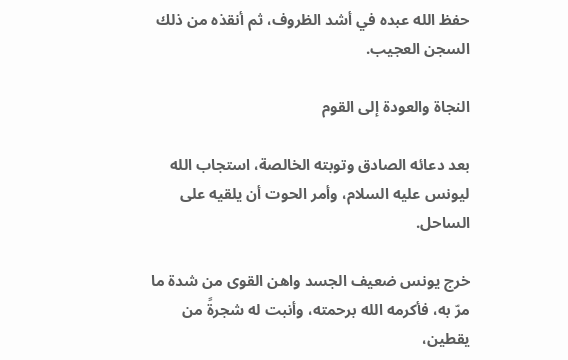حفظ الله عبده في أشد الظروف، ثم أنقذه من ذلك السجن العجيب.

النجاة والعودة إلى القوم

بعد دعائه الصادق وتوبته الخالصة، استجاب الله ليونس عليه السلام، وأمر الحوت أن يلقيه على الساحل.

خرج يونس ضعيف الجسد واهن القوى من شدة ما مرّ به، فأكرمه الله برحمته، وأنبت له شجرةً من يقطين،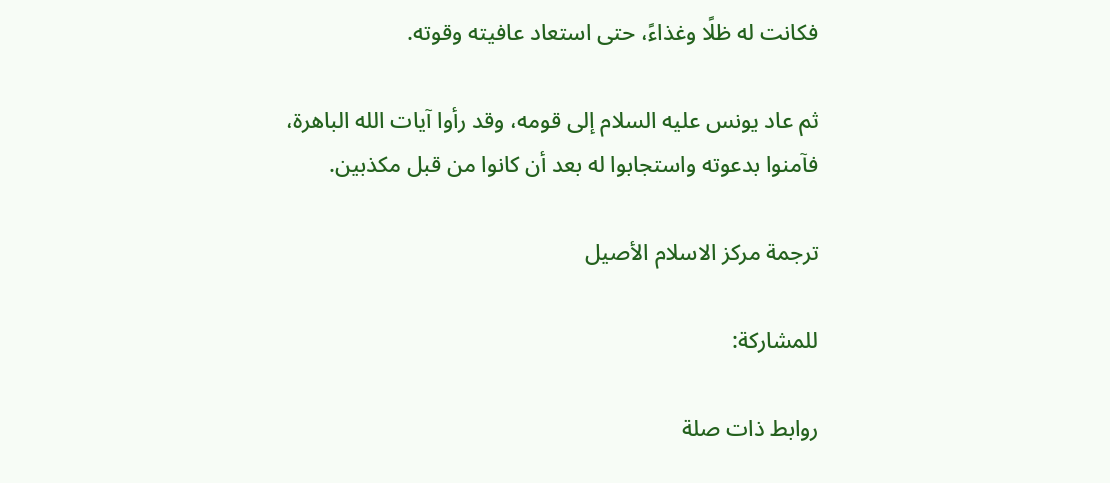فكانت له ظلًا وغذاءً، حتى استعاد عافيته وقوته.

ثم عاد يونس عليه السلام إلى قومه، وقد رأوا آيات الله الباهرة، فآمنوا بدعوته واستجابوا له بعد أن كانوا من قبل مكذبين.

ترجمة مركز الاسلام الأصيل

للمشاركة:

روابط ذات صلة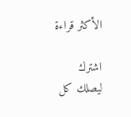الأكثر قراءة

اشترك ليصلك كل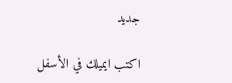جديد

اكتب ايميلك في الأسفل